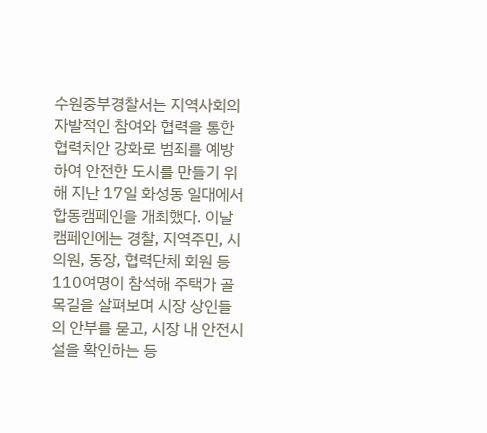수원중부경찰서는 지역사회의 자발적인 참여와 협력을 통한 협력치안 강화로 범죄를 예방하여 안전한 도시를 만들기 위해 지난 17일 화성동 일대에서 합동캠페인을 개최했다. 이날 캠페인에는 경찰, 지역주민, 시의원, 동장, 협력단체 회원 등 110여명이 참석해 주택가 골목길을 살펴보며 시장 상인들의 안부를 묻고, 시장 내 안전시설을 확인하는 등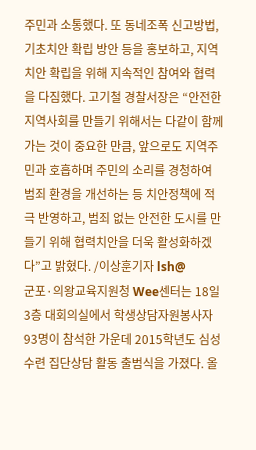주민과 소통했다. 또 동네조폭 신고방법, 기초치안 확립 방안 등을 홍보하고, 지역치안 확립을 위해 지속적인 참여와 협력을 다짐했다. 고기철 경찰서장은 “안전한 지역사회를 만들기 위해서는 다같이 함께 가는 것이 중요한 만큼, 앞으로도 지역주민과 호흡하며 주민의 소리를 경청하여 범죄 환경을 개선하는 등 치안정책에 적극 반영하고, 범죄 없는 안전한 도시를 만들기 위해 협력치안을 더욱 활성화하겠다”고 밝혔다. /이상훈기자 lsh@
군포·의왕교육지원청 Wee센터는 18일 3층 대회의실에서 학생상담자원봉사자 93명이 참석한 가운데 2015학년도 심성수련 집단상담 활동 출범식을 가졌다. 올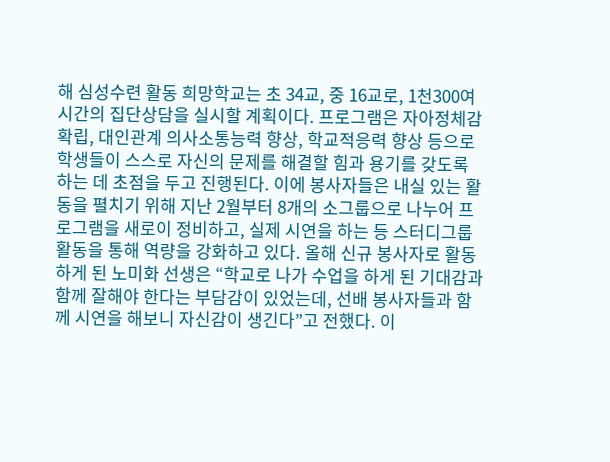해 심성수련 활동 희망학교는 초 34교, 중 16교로, 1천300여 시간의 집단상담을 실시할 계획이다. 프로그램은 자아정체감 확립, 대인관계 의사소통능력 향상, 학교적응력 향상 등으로 학생들이 스스로 자신의 문제를 해결할 힘과 용기를 갖도록 하는 데 초점을 두고 진행된다. 이에 봉사자들은 내실 있는 활동을 펼치기 위해 지난 2월부터 8개의 소그룹으로 나누어 프로그램을 새로이 정비하고, 실제 시연을 하는 등 스터디그룹 활동을 통해 역량을 강화하고 있다. 올해 신규 봉사자로 활동하게 된 노미화 선생은 “학교로 나가 수업을 하게 된 기대감과 함께 잘해야 한다는 부담감이 있었는데, 선배 봉사자들과 함께 시연을 해보니 자신감이 생긴다”고 전했다. 이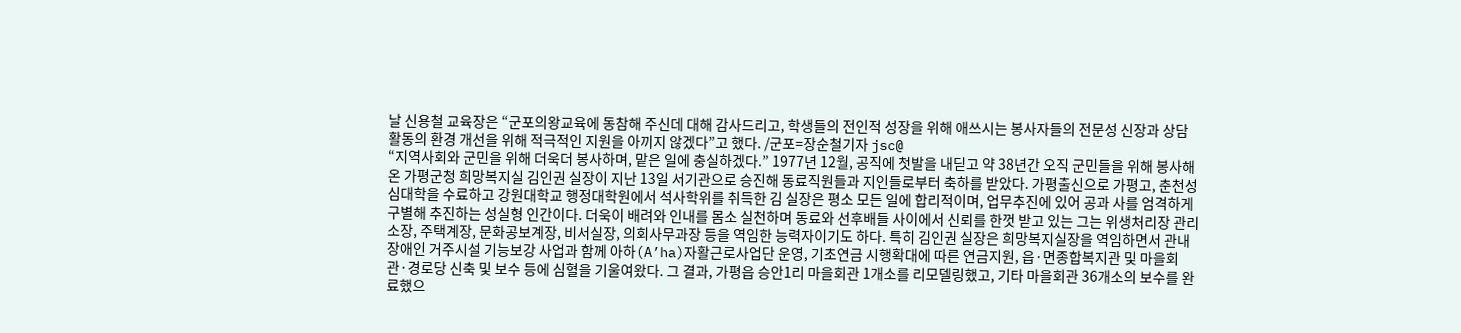날 신용철 교육장은 “군포의왕교육에 동참해 주신데 대해 감사드리고, 학생들의 전인적 성장을 위해 애쓰시는 봉사자들의 전문성 신장과 상담활동의 환경 개선을 위해 적극적인 지원을 아끼지 않겠다”고 했다. /군포=장순철기자 jsc@
“지역사회와 군민을 위해 더욱더 봉사하며, 맡은 일에 충실하겠다.” 1977년 12월, 공직에 첫발을 내딛고 약 38년간 오직 군민들을 위해 봉사해온 가평군청 희망복지실 김인권 실장이 지난 13일 서기관으로 승진해 동료직원들과 지인들로부터 축하를 받았다. 가평출신으로 가평고, 춘천성심대학을 수료하고 강원대학교 행정대학원에서 석사학위를 취득한 김 실장은 평소 모든 일에 합리적이며, 업무추진에 있어 공과 사를 엄격하게 구별해 추진하는 성실형 인간이다. 더욱이 배려와 인내를 몸소 실천하며 동료와 선후배들 사이에서 신뢰를 한껏 받고 있는 그는 위생처리장 관리소장, 주택계장, 문화공보계장, 비서실장, 의회사무과장 등을 역임한 능력자이기도 하다. 특히 김인권 실장은 희망복지실장을 역임하면서 관내 장애인 거주시설 기능보강 사업과 함께 아하(A’ha)자활근로사업단 운영, 기초연금 시행확대에 따른 연금지원, 읍·면종합복지관 및 마을회관·경로당 신축 및 보수 등에 심혈을 기울여왔다. 그 결과, 가평읍 승안1리 마을회관 1개소를 리모델링했고, 기타 마을회관 36개소의 보수를 완료했으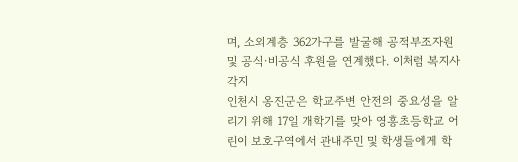며, 소외계층 362가구를 발굴해 공적부조자원 및 공식·비공식 후원을 연계했다. 이처럼 복지사각지
인천시 옹진군은 학교주변 안전의 중요성을 알리기 위해 17일 개학기를 맞아 영흥초등학교 어린이 보호구역에서 관내주민 및 학생들에게 학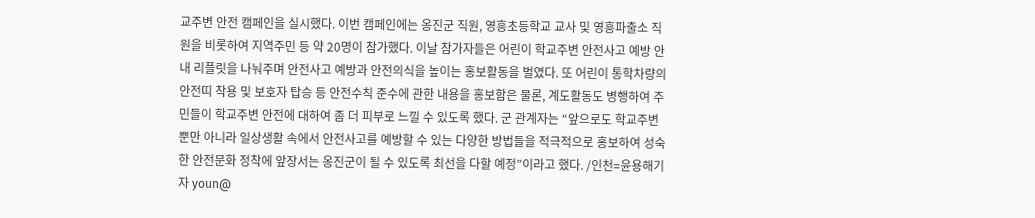교주변 안전 캠페인을 실시했다. 이번 캠페인에는 옹진군 직원, 영흥초등학교 교사 및 영흥파출소 직원을 비롯하여 지역주민 등 약 20명이 참가했다. 이날 참가자들은 어린이 학교주변 안전사고 예방 안내 리플릿을 나눠주며 안전사고 예방과 안전의식을 높이는 홍보활동을 벌였다. 또 어린이 통학차량의 안전띠 착용 및 보호자 탑승 등 안전수칙 준수에 관한 내용을 홍보함은 물론, 계도활동도 병행하여 주민들이 학교주변 안전에 대하여 좀 더 피부로 느낄 수 있도록 했다. 군 관계자는 “앞으로도 학교주변뿐만 아니라 일상생활 속에서 안전사고를 예방할 수 있는 다양한 방법들을 적극적으로 홍보하여 성숙한 안전문화 정착에 앞장서는 옹진군이 될 수 있도록 최선을 다할 예정”이라고 했다. /인천=윤용해기자 youn@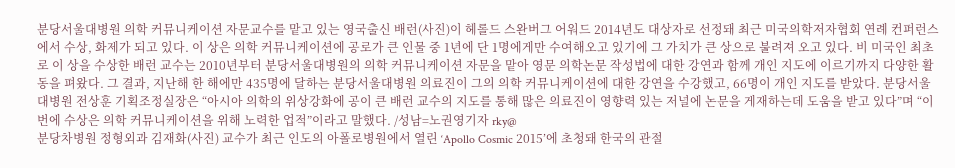분당서울대병원 의학 커뮤니케이션 자문교수를 맡고 있는 영국출신 배런(사진)이 헤롤드 스완버그 어워드 2014년도 대상자로 선정돼 최근 미국의학저자협회 연례 컨퍼런스에서 수상, 화제가 되고 있다. 이 상은 의학 커뮤니케이션에 공로가 큰 인물 중 1년에 단 1명에게만 수여해오고 있기에 그 가치가 큰 상으로 불려져 오고 있다. 비 미국인 최초로 이 상을 수상한 배런 교수는 2010년부터 분당서울대병원의 의학 커뮤니케이션 자문을 맡아 영문 의학논문 작성법에 대한 강연과 함께 개인 지도에 이르기까지 다양한 활동을 펴왔다. 그 결과, 지난해 한 해에만 435명에 달하는 분당서울대병원 의료진이 그의 의학 커뮤니케이션에 대한 강연을 수강했고, 66명이 개인 지도를 받았다. 분당서울대병원 전상훈 기획조정실장은 “아시아 의학의 위상강화에 공이 큰 배런 교수의 지도를 통해 많은 의료진이 영향력 있는 저널에 논문을 게재하는데 도움을 받고 있다”며 “이번에 수상은 의학 커뮤니케이션을 위해 노력한 업적”이라고 말했다. /성남=노권영기자 rky@
분당차병원 정형외과 김재화(사진) 교수가 최근 인도의 아폴로병원에서 열린 ‘Apollo Cosmic 2015’에 초청돼 한국의 관절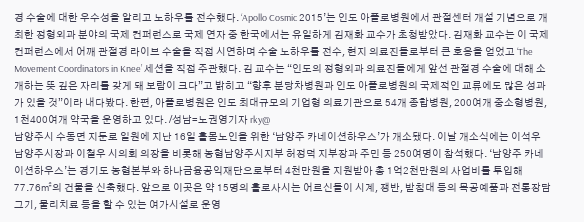경 수술에 대한 우수성을 알리고 노하우를 전수했다. ‘Apollo Cosmic 2015’는 인도 아폴로병원에서 관절센터 개설 기념으로 개최한 정형외과 분야의 국제 컨퍼런스로 국제 연자 중 한국에서는 유일하게 김재화 교수가 초청받았다. 김재화 교수는 이 국제 컨퍼런스에서 어깨 관절경 라이브 수술을 직접 시연하며 수술 노하우를 전수, 현지 의료진들로부터 큰 호응을 얻었고 ‘The Movement Coordinators in Knee’ 세션을 직접 주관했다. 김 교수는 “인도의 정형외과 의료진들에게 앞선 관절경 수술에 대해 소개하는 뜻 깊은 자리를 갖게 돼 보람이 크다”고 밝히고 “향후 분당차병원과 인도 아폴로병원의 국제적인 교류에도 많은 성과가 있을 것”이라 내다봤다. 한편, 아폴로병원은 인도 최대규모의 기업형 의료기관으로 54개 종합병원, 200여개 중소형병원, 1천400여개 약국을 운영하고 있다. /성남=노권영기자 rky@
남양주시 수동면 지둔로 일원에 지난 16일 홀몸노인을 위한 ‘남양주 카네이션하우스’가 개소됐다. 이날 개소식에는 이석우 남양주시장과 이철우 시의회 의장을 비롯해 농협남양주시지부 허정덕 지부장과 주민 등 250여명이 참석했다. ‘남양주 카네이션하우스’는 경기도 농협본부와 하나금융공익재단으로부터 4천만원을 지원받아 총 1억2천만원의 사업비를 투입해 77.76㎡의 건물을 신축했다. 앞으로 이곳은 약 15명의 홀로사시는 어르신들이 시계, 쟁반, 받침대 등의 목공예품과 전통장담그기, 물리치료 등을 할 수 있는 여가시설로 운영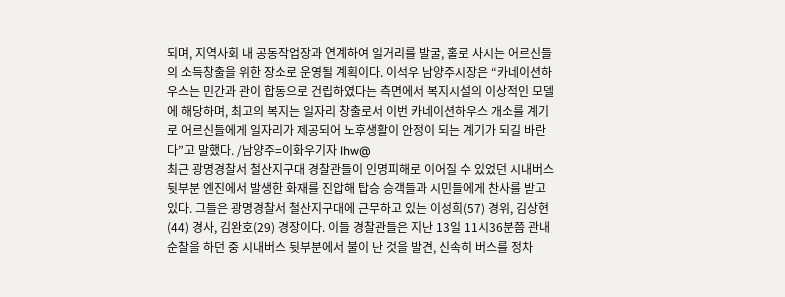되며, 지역사회 내 공동작업장과 연계하여 일거리를 발굴, 홀로 사시는 어르신들의 소득창출을 위한 장소로 운영될 계획이다. 이석우 남양주시장은 “카네이션하우스는 민간과 관이 합동으로 건립하였다는 측면에서 복지시설의 이상적인 모델에 해당하며, 최고의 복지는 일자리 창출로서 이번 카네이션하우스 개소를 계기로 어르신들에게 일자리가 제공되어 노후생활이 안정이 되는 계기가 되길 바란다”고 말했다. /남양주=이화우기자 lhw@
최근 광명경찰서 철산지구대 경찰관들이 인명피해로 이어질 수 있었던 시내버스 뒷부분 엔진에서 발생한 화재를 진압해 탑승 승객들과 시민들에게 찬사를 받고 있다. 그들은 광명경찰서 철산지구대에 근무하고 있는 이성희(57) 경위, 김상현(44) 경사, 김완호(29) 경장이다. 이들 경찰관들은 지난 13일 11시36분쯤 관내 순찰을 하던 중 시내버스 뒷부분에서 불이 난 것을 발견, 신속히 버스를 정차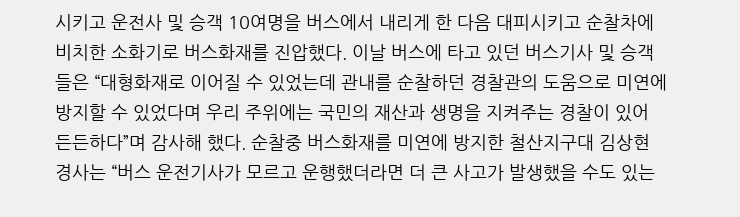시키고 운전사 및 승객 10여명을 버스에서 내리게 한 다음 대피시키고 순찰차에 비치한 소화기로 버스화재를 진압했다. 이날 버스에 타고 있던 버스기사 및 승객들은 “대형화재로 이어질 수 있었는데 관내를 순찰하던 경찰관의 도움으로 미연에 방지할 수 있었다며 우리 주위에는 국민의 재산과 생명을 지켜주는 경찰이 있어 든든하다”며 감사해 했다. 순찰중 버스화재를 미연에 방지한 철산지구대 김상현 경사는 “버스 운전기사가 모르고 운행했더라면 더 큰 사고가 발생했을 수도 있는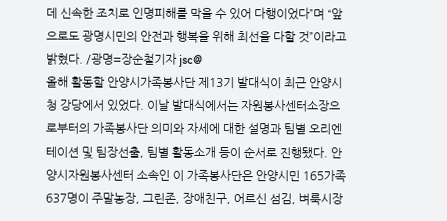데 신속한 조치로 인명피해를 막을 수 있어 다행이었다”며 “앞으로도 광명시민의 안전과 행복을 위해 최선을 다할 것”이라고 밝혔다. /광명=장순철기자 jsc@
올해 활동할 안양시가족봉사단 제13기 발대식이 최근 안양시청 강당에서 있었다. 이날 발대식에서는 자원봉사센터소장으로부터의 가족봉사단 의미와 자세에 대한 설명과 팀별 오리엔테이션 및 팀장선출, 팀별 활동소개 등이 순서로 진행됐다. 안양시자원봉사센터 소속인 이 가족봉사단은 안양시민 165가족 637명이 주말농장, 그린존, 장애친구, 어르신 섬김, 벼룩시장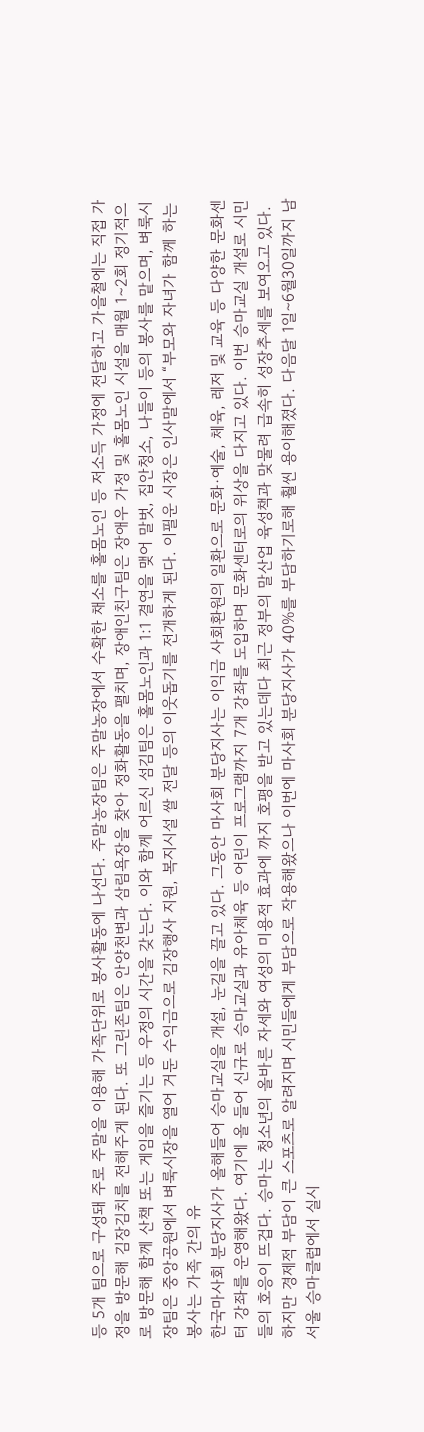등 5개 팀으로 구성돼 주로 주말을 이용해 가족단위로 봉사활동에 나선다. 주말농장팀은 주말농장에서 수확한 채소를 홀몸노인 등 저소득 가정에 전달하고 가을철에는 직접 가정을 방문해 김장김치를 전해주게 된다. 또 그린존팀은 안양천변과 삼림욕장을 찾아 정화활동을 펼치며, 장애인친구팀은 장애우 가정 및 홀몸노인 시설을 매월 1∼2회 정기적으로 방문해 함께 산책 또는 게임을 즐기는 등 우정의 시간을 갖는다. 이와 함께 어르신 섬김팀은 홀몸노인과 1:1 결연을 맺어 말벗, 집안청소, 나들이 등의 봉사를 맡으며, 벼룩시장팀은 중앙공원에서 벼룩시장을 열어 거둔 수익금으로 김장행사 지원, 복지시설 쌀 전달 등의 이웃돕기를 전개하게 된다. 이필운 시장은 인사말에서 “부모와 자녀가 함께 하는 봉사는 가족 간의 유
한국마사회 분당지사가 올해들어 승마교실을 개설, 눈길을 끌고 있다. 그동안 마사회 분당지사는 이익금 사회환원의 일환으로 문화·예술, 체육, 레저 및 교육 등 다양한 문화센터 강좌를 운영해왔다. 여기에 올 들어 신규로 승마교실과 유아체육 등 어린이 프로그램까지 7개 강좌를 도입하며 문화센터로의 위상을 다지고 있다. 이번 승마교실 개설로 시민들의 호응이 뜨겁다. 승마는 청소년의 올바른 자세와 여성의 미용적 효과에 까지 호평을 받고 있는데다 최근 정부의 말산업 육성책과 맞물려 급속히 성장추세를 보여오고 있다. 하지만 경제적 부담이 큰 스포츠로 알려지며 시민들에게 부담으로 작용해왔으나 이번에 마사회 분당지사가 40%를 부담하기로해 훨씬 용이해졌다. 다음달 1일∼6월30일까지 남서울 승마클럽에서 실시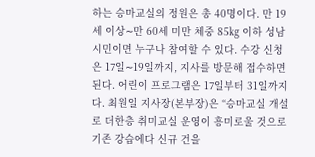하는 승마교실의 정원은 총 40명이다. 만 19세 이상∼만 60세 미만 체중 85㎏ 이하 성남시민이면 누구나 참여할 수 있다. 수강 신청은 17일∼19일까지, 지사를 방문해 접수하면 된다. 어린이 프로그램은 17일부터 31일까지다. 최원일 지사장(본부장)은 “승마교실 개설로 더한층 취미교실 운영이 흥미로울 것으로 기존 강습에다 신규 건을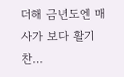더해 금년도엔 매사가 보다 활기찬…